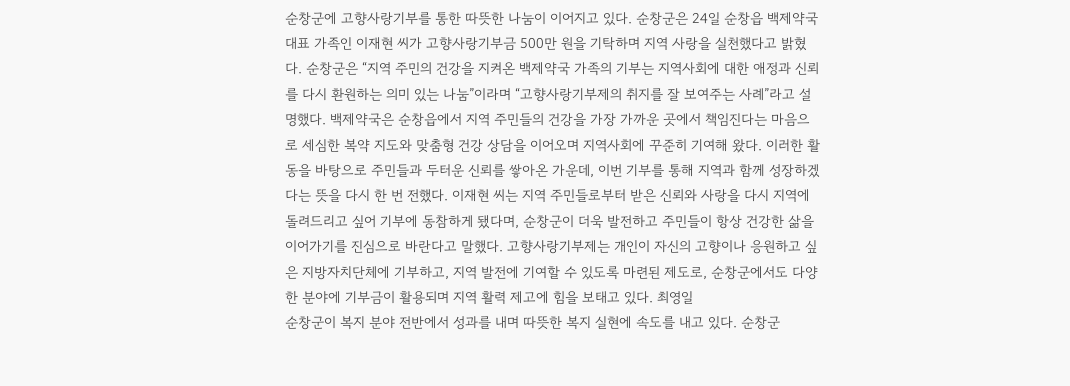순창군에 고향사랑기부를 통한 따뜻한 나눔이 이어지고 있다. 순창군은 24일 순창읍 백제약국 대표 가족인 이재현 씨가 고향사랑기부금 500만 원을 기탁하며 지역 사랑을 실천했다고 밝혔다. 순창군은 “지역 주민의 건강을 지켜온 백제약국 가족의 기부는 지역사회에 대한 애정과 신뢰를 다시 환원하는 의미 있는 나눔”이라며 “고향사랑기부제의 취지를 잘 보여주는 사례”라고 설명했다. 백제약국은 순창읍에서 지역 주민들의 건강을 가장 가까운 곳에서 책임진다는 마음으로 세심한 복약 지도와 맞춤형 건강 상담을 이어오며 지역사회에 꾸준히 기여해 왔다. 이러한 활동을 바탕으로 주민들과 두터운 신뢰를 쌓아온 가운데, 이번 기부를 통해 지역과 함께 성장하겠다는 뜻을 다시 한 번 전했다. 이재현 씨는 지역 주민들로부터 받은 신뢰와 사랑을 다시 지역에 돌려드리고 싶어 기부에 동참하게 됐다며, 순창군이 더욱 발전하고 주민들이 항상 건강한 삶을 이어가기를 진심으로 바란다고 말했다. 고향사랑기부제는 개인이 자신의 고향이나 응원하고 싶은 지방자치단체에 기부하고, 지역 발전에 기여할 수 있도록 마련된 제도로, 순창군에서도 다양한 분야에 기부금이 활용되며 지역 활력 제고에 힘을 보태고 있다. 최영일
순창군이 복지 분야 전반에서 성과를 내며 따뜻한 복지 실현에 속도를 내고 있다. 순창군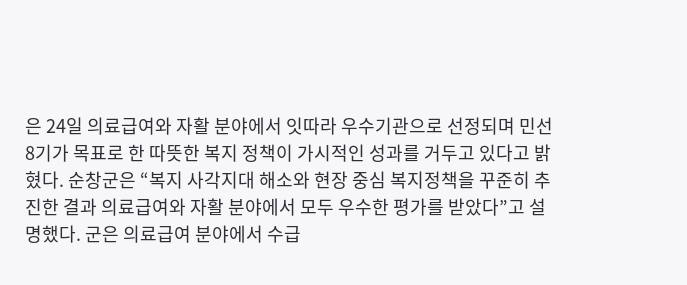은 24일 의료급여와 자활 분야에서 잇따라 우수기관으로 선정되며 민선 8기가 목표로 한 따뜻한 복지 정책이 가시적인 성과를 거두고 있다고 밝혔다. 순창군은 “복지 사각지대 해소와 현장 중심 복지정책을 꾸준히 추진한 결과 의료급여와 자활 분야에서 모두 우수한 평가를 받았다”고 설명했다. 군은 의료급여 분야에서 수급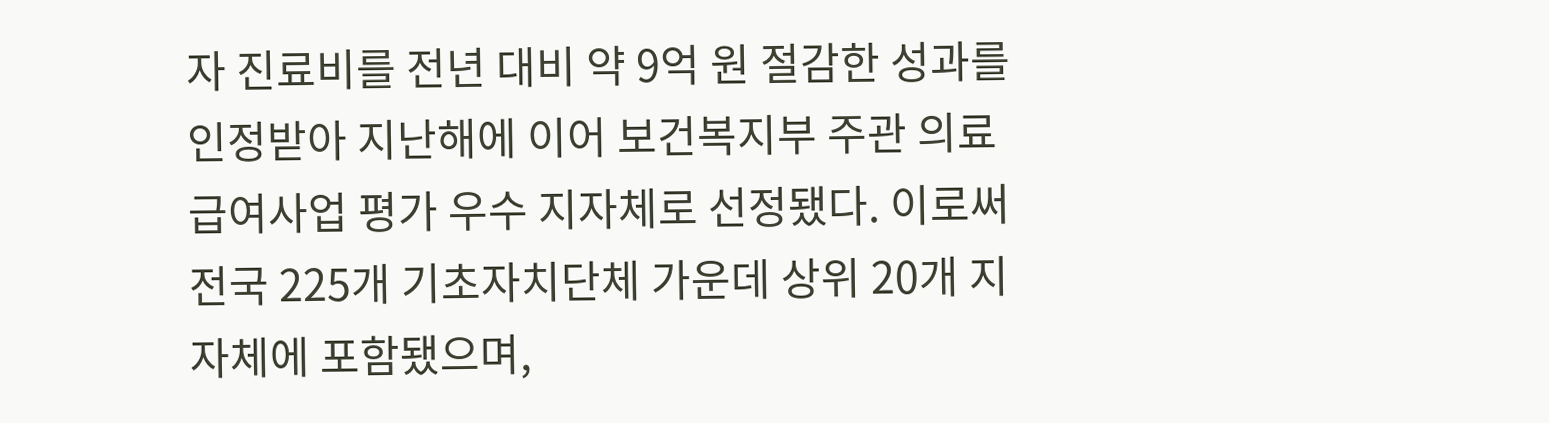자 진료비를 전년 대비 약 9억 원 절감한 성과를 인정받아 지난해에 이어 보건복지부 주관 의료급여사업 평가 우수 지자체로 선정됐다. 이로써 전국 225개 기초자치단체 가운데 상위 20개 지자체에 포함됐으며,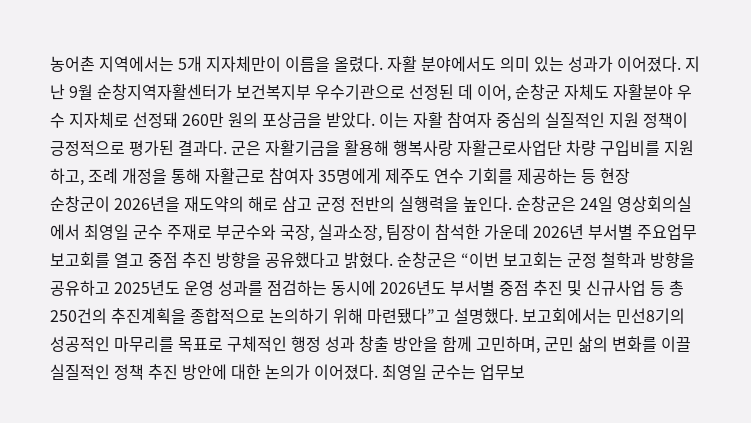농어촌 지역에서는 5개 지자체만이 이름을 올렸다. 자활 분야에서도 의미 있는 성과가 이어졌다. 지난 9월 순창지역자활센터가 보건복지부 우수기관으로 선정된 데 이어, 순창군 자체도 자활분야 우수 지자체로 선정돼 260만 원의 포상금을 받았다. 이는 자활 참여자 중심의 실질적인 지원 정책이 긍정적으로 평가된 결과다. 군은 자활기금을 활용해 행복사랑 자활근로사업단 차량 구입비를 지원하고, 조례 개정을 통해 자활근로 참여자 35명에게 제주도 연수 기회를 제공하는 등 현장
순창군이 2026년을 재도약의 해로 삼고 군정 전반의 실행력을 높인다. 순창군은 24일 영상회의실에서 최영일 군수 주재로 부군수와 국장, 실과소장, 팀장이 참석한 가운데 2026년 부서별 주요업무 보고회를 열고 중점 추진 방향을 공유했다고 밝혔다. 순창군은 “이번 보고회는 군정 철학과 방향을 공유하고 2025년도 운영 성과를 점검하는 동시에 2026년도 부서별 중점 추진 및 신규사업 등 총 250건의 추진계획을 종합적으로 논의하기 위해 마련됐다”고 설명했다. 보고회에서는 민선8기의 성공적인 마무리를 목표로 구체적인 행정 성과 창출 방안을 함께 고민하며, 군민 삶의 변화를 이끌 실질적인 정책 추진 방안에 대한 논의가 이어졌다. 최영일 군수는 업무보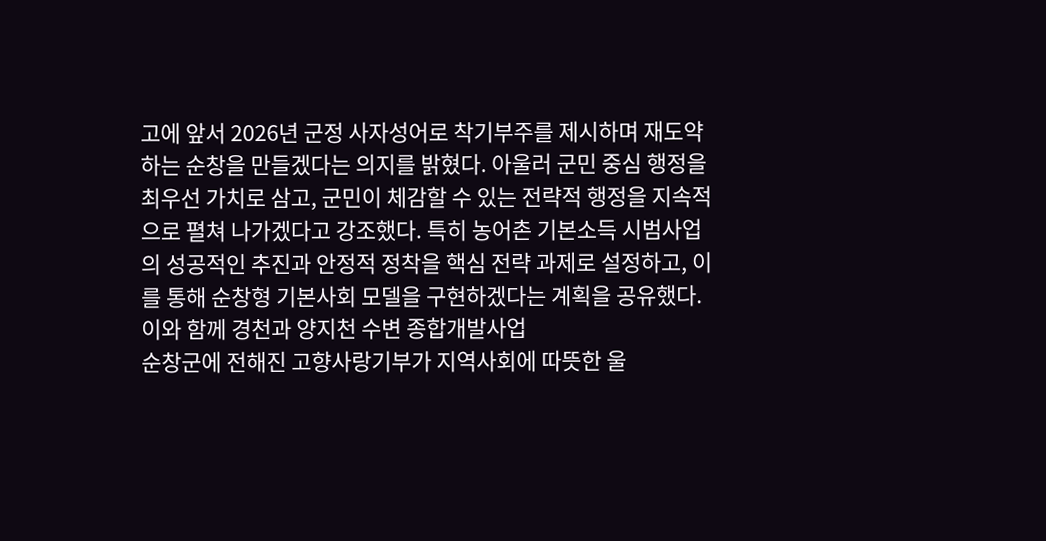고에 앞서 2026년 군정 사자성어로 착기부주를 제시하며 재도약하는 순창을 만들겠다는 의지를 밝혔다. 아울러 군민 중심 행정을 최우선 가치로 삼고, 군민이 체감할 수 있는 전략적 행정을 지속적으로 펼쳐 나가겠다고 강조했다. 특히 농어촌 기본소득 시범사업의 성공적인 추진과 안정적 정착을 핵심 전략 과제로 설정하고, 이를 통해 순창형 기본사회 모델을 구현하겠다는 계획을 공유했다. 이와 함께 경천과 양지천 수변 종합개발사업
순창군에 전해진 고향사랑기부가 지역사회에 따뜻한 울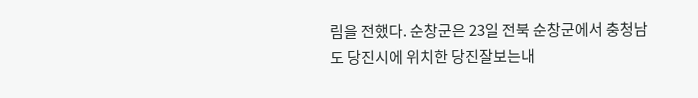림을 전했다. 순창군은 23일 전북 순창군에서 충청남도 당진시에 위치한 당진잘보는내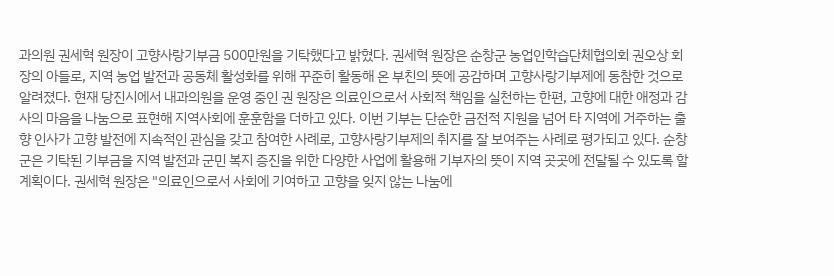과의원 권세혁 원장이 고향사랑기부금 500만원을 기탁했다고 밝혔다. 권세혁 원장은 순창군 농업인학습단체협의회 권오상 회장의 아들로, 지역 농업 발전과 공동체 활성화를 위해 꾸준히 활동해 온 부친의 뜻에 공감하며 고향사랑기부제에 동참한 것으로 알려졌다. 현재 당진시에서 내과의원을 운영 중인 권 원장은 의료인으로서 사회적 책임을 실천하는 한편, 고향에 대한 애정과 감사의 마음을 나눔으로 표현해 지역사회에 훈훈함을 더하고 있다. 이번 기부는 단순한 금전적 지원을 넘어 타 지역에 거주하는 출향 인사가 고향 발전에 지속적인 관심을 갖고 참여한 사례로, 고향사랑기부제의 취지를 잘 보여주는 사례로 평가되고 있다. 순창군은 기탁된 기부금을 지역 발전과 군민 복지 증진을 위한 다양한 사업에 활용해 기부자의 뜻이 지역 곳곳에 전달될 수 있도록 할 계획이다. 권세혁 원장은 "의료인으로서 사회에 기여하고 고향을 잊지 않는 나눔에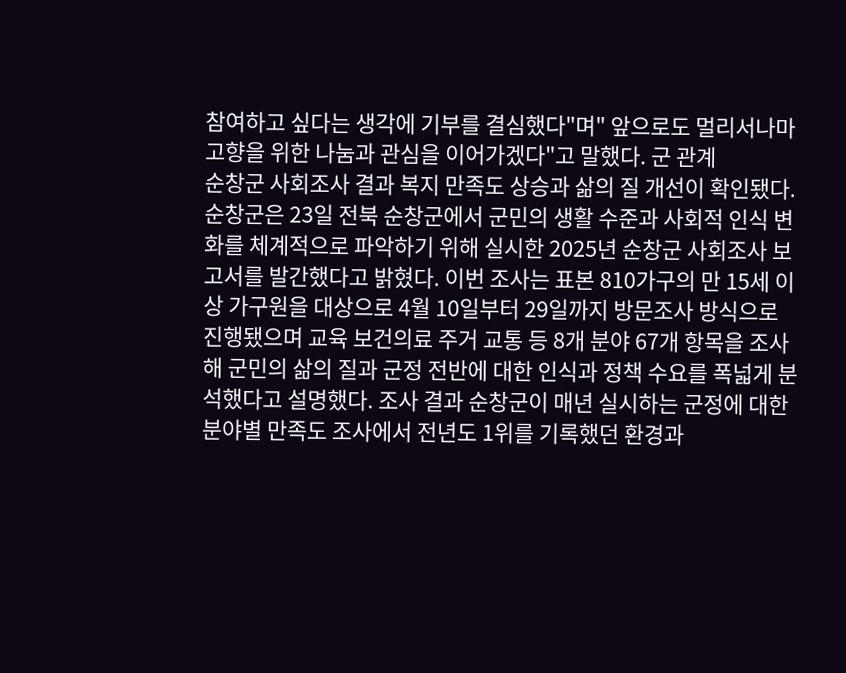참여하고 싶다는 생각에 기부를 결심했다"며" 앞으로도 멀리서나마 고향을 위한 나눔과 관심을 이어가겠다"고 말했다. 군 관계
순창군 사회조사 결과 복지 만족도 상승과 삶의 질 개선이 확인됐다. 순창군은 23일 전북 순창군에서 군민의 생활 수준과 사회적 인식 변화를 체계적으로 파악하기 위해 실시한 2025년 순창군 사회조사 보고서를 발간했다고 밝혔다. 이번 조사는 표본 810가구의 만 15세 이상 가구원을 대상으로 4월 10일부터 29일까지 방문조사 방식으로 진행됐으며 교육 보건의료 주거 교통 등 8개 분야 67개 항목을 조사해 군민의 삶의 질과 군정 전반에 대한 인식과 정책 수요를 폭넓게 분석했다고 설명했다. 조사 결과 순창군이 매년 실시하는 군정에 대한 분야별 만족도 조사에서 전년도 1위를 기록했던 환경과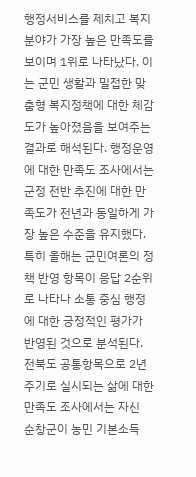행정서비스를 제치고 복지분야가 가장 높은 만족도를 보이며 1위로 나타났다. 이는 군민 생활과 밀접한 맞춤형 복지정책에 대한 체감도가 높아졌음을 보여주는 결과로 해석된다. 행정운영에 대한 만족도 조사에서는 군정 전반 추진에 대한 만족도가 전년과 동일하게 가장 높은 수준을 유지했다. 특히 올해는 군민여론의 정책 반영 항목이 응답 2순위로 나타나 소통 중심 행정에 대한 긍정적인 평가가 반영된 것으로 분석된다. 전북도 공통항목으로 2년 주기로 실시되는 삶에 대한 만족도 조사에서는 자신
순창군이 농민 기본소득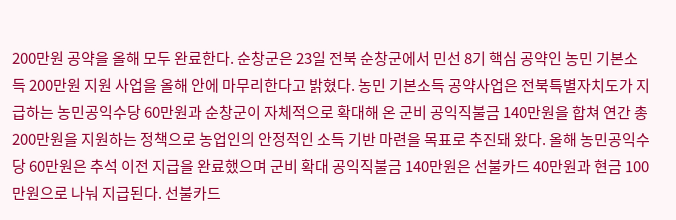200만원 공약을 올해 모두 완료한다. 순창군은 23일 전북 순창군에서 민선 8기 핵심 공약인 농민 기본소득 200만원 지원 사업을 올해 안에 마무리한다고 밝혔다. 농민 기본소득 공약사업은 전북특별자치도가 지급하는 농민공익수당 60만원과 순창군이 자체적으로 확대해 온 군비 공익직불금 140만원을 합쳐 연간 총 200만원을 지원하는 정책으로 농업인의 안정적인 소득 기반 마련을 목표로 추진돼 왔다. 올해 농민공익수당 60만원은 추석 이전 지급을 완료했으며 군비 확대 공익직불금 140만원은 선불카드 40만원과 현금 100만원으로 나눠 지급된다. 선불카드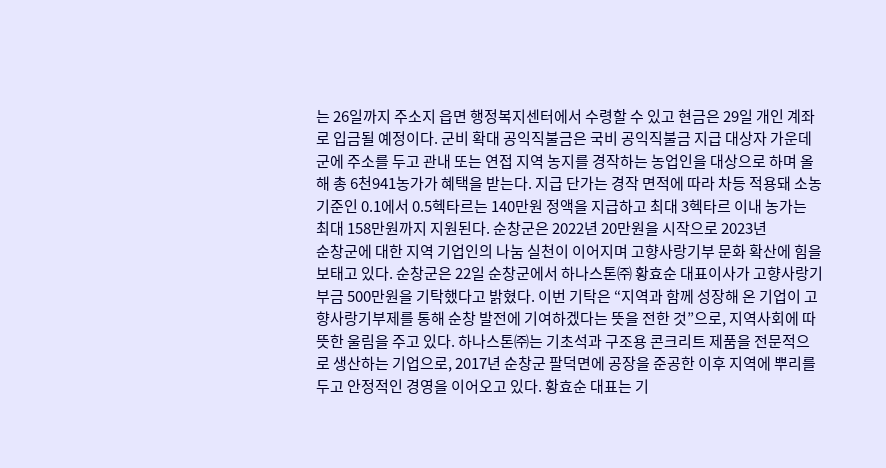는 26일까지 주소지 읍면 행정복지센터에서 수령할 수 있고 현금은 29일 개인 계좌로 입금될 예정이다. 군비 확대 공익직불금은 국비 공익직불금 지급 대상자 가운데 군에 주소를 두고 관내 또는 연접 지역 농지를 경작하는 농업인을 대상으로 하며 올해 총 6천941농가가 혜택을 받는다. 지급 단가는 경작 면적에 따라 차등 적용돼 소농 기준인 0.1에서 0.5헥타르는 140만원 정액을 지급하고 최대 3헥타르 이내 농가는 최대 158만원까지 지원된다. 순창군은 2022년 20만원을 시작으로 2023년
순창군에 대한 지역 기업인의 나눔 실천이 이어지며 고향사랑기부 문화 확산에 힘을 보태고 있다. 순창군은 22일 순창군에서 하나스톤㈜ 황효순 대표이사가 고향사랑기부금 500만원을 기탁했다고 밝혔다. 이번 기탁은 “지역과 함께 성장해 온 기업이 고향사랑기부제를 통해 순창 발전에 기여하겠다는 뜻을 전한 것”으로, 지역사회에 따뜻한 울림을 주고 있다. 하나스톤㈜는 기초석과 구조용 콘크리트 제품을 전문적으로 생산하는 기업으로, 2017년 순창군 팔덕면에 공장을 준공한 이후 지역에 뿌리를 두고 안정적인 경영을 이어오고 있다. 황효순 대표는 기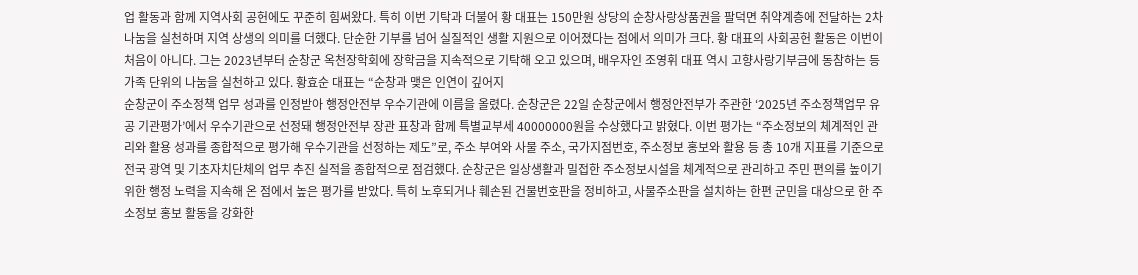업 활동과 함께 지역사회 공헌에도 꾸준히 힘써왔다. 특히 이번 기탁과 더불어 황 대표는 150만원 상당의 순창사랑상품권을 팔덕면 취약계층에 전달하는 2차 나눔을 실천하며 지역 상생의 의미를 더했다. 단순한 기부를 넘어 실질적인 생활 지원으로 이어졌다는 점에서 의미가 크다. 황 대표의 사회공헌 활동은 이번이 처음이 아니다. 그는 2023년부터 순창군 옥천장학회에 장학금을 지속적으로 기탁해 오고 있으며, 배우자인 조영휘 대표 역시 고향사랑기부금에 동참하는 등 가족 단위의 나눔을 실천하고 있다. 황효순 대표는 “순창과 맺은 인연이 깊어지
순창군이 주소정책 업무 성과를 인정받아 행정안전부 우수기관에 이름을 올렸다. 순창군은 22일 순창군에서 행정안전부가 주관한 ‘2025년 주소정책업무 유공 기관평가’에서 우수기관으로 선정돼 행정안전부 장관 표창과 함께 특별교부세 40000000원을 수상했다고 밝혔다. 이번 평가는 “주소정보의 체계적인 관리와 활용 성과를 종합적으로 평가해 우수기관을 선정하는 제도”로, 주소 부여와 사물 주소, 국가지점번호, 주소정보 홍보와 활용 등 총 10개 지표를 기준으로 전국 광역 및 기초자치단체의 업무 추진 실적을 종합적으로 점검했다. 순창군은 일상생활과 밀접한 주소정보시설을 체계적으로 관리하고 주민 편의를 높이기 위한 행정 노력을 지속해 온 점에서 높은 평가를 받았다. 특히 노후되거나 훼손된 건물번호판을 정비하고, 사물주소판을 설치하는 한편 군민을 대상으로 한 주소정보 홍보 활동을 강화한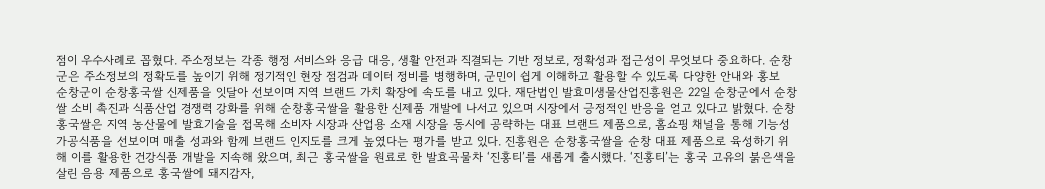점이 우수사례로 꼽혔다. 주소정보는 각종 행정 서비스와 응급 대응, 생활 안전과 직결되는 기반 정보로, 정확성과 접근성이 무엇보다 중요하다. 순창군은 주소정보의 정확도를 높이기 위해 정기적인 현장 점검과 데이터 정비를 병행하며, 군민이 쉽게 이해하고 활용할 수 있도록 다양한 안내와 홍보
순창군이 순창홍국쌀 신제품을 잇달아 선보이며 지역 브랜드 가치 확장에 속도를 내고 있다. 재단법인 발효미생물산업진흥원은 22일 순창군에서 순창쌀 소비 촉진과 식품산업 경쟁력 강화를 위해 순창홍국쌀을 활용한 신제품 개발에 나서고 있으며 시장에서 긍정적인 반응을 얻고 있다고 밝혔다. 순창홍국쌀은 지역 농산물에 발효기술을 접목해 소비자 시장과 산업용 소재 시장을 동시에 공략하는 대표 브랜드 제품으로, 홈쇼핑 채널을 통해 기능성 가공식품을 선보이며 매출 성과와 함께 브랜드 인지도를 크게 높였다는 평가를 받고 있다. 진흥원은 순창홍국쌀을 순창 대표 제품으로 육성하기 위해 이를 활용한 건강식품 개발을 지속해 왔으며, 최근 홍국쌀을 원료로 한 발효곡물차 ‘진홍티’를 새롭게 출시했다. ‘진홍티’는 홍국 고유의 붉은색을 살린 음용 제품으로 홍국쌀에 돼지감자,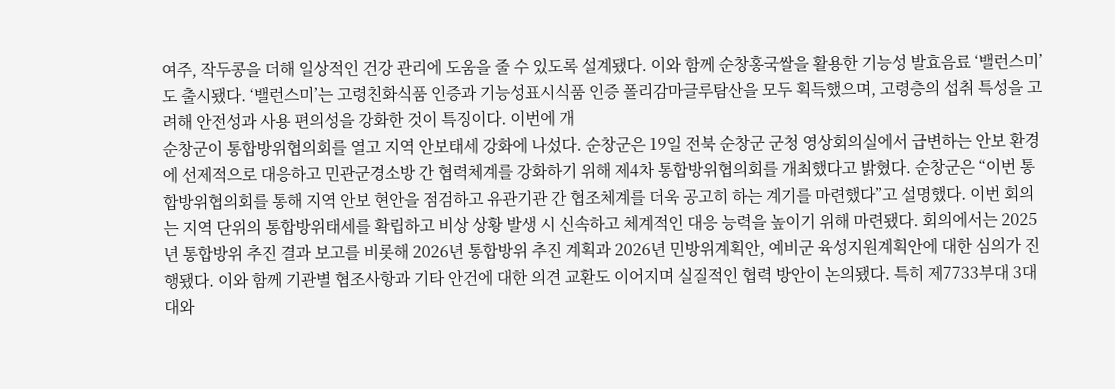여주, 작두콩을 더해 일상적인 건강 관리에 도움을 줄 수 있도록 설계됐다. 이와 함께 순창홍국쌀을 활용한 기능성 발효음료 ‘밸런스미’도 출시됐다. ‘밸런스미’는 고령친화식품 인증과 기능성표시식품 인증 폴리감마글루탐산을 모두 획득했으며, 고령층의 섭취 특성을 고려해 안전성과 사용 편의성을 강화한 것이 특징이다. 이번에 개
순창군이 통합방위협의회를 열고 지역 안보태세 강화에 나섰다. 순창군은 19일 전북 순창군 군청 영상회의실에서 급변하는 안보 환경에 선제적으로 대응하고 민관군경소방 간 협력체계를 강화하기 위해 제4차 통합방위협의회를 개최했다고 밝혔다. 순창군은 “이번 통합방위협의회를 통해 지역 안보 현안을 점검하고 유관기관 간 협조체계를 더욱 공고히 하는 계기를 마련했다”고 설명했다. 이번 회의는 지역 단위의 통합방위태세를 확립하고 비상 상황 발생 시 신속하고 체계적인 대응 능력을 높이기 위해 마련됐다. 회의에서는 2025년 통합방위 추진 결과 보고를 비롯해 2026년 통합방위 추진 계획과 2026년 민방위계획안, 예비군 육성지원계획안에 대한 심의가 진행됐다. 이와 함께 기관별 협조사항과 기타 안건에 대한 의견 교환도 이어지며 실질적인 협력 방안이 논의됐다. 특히 제7733부대 3대대와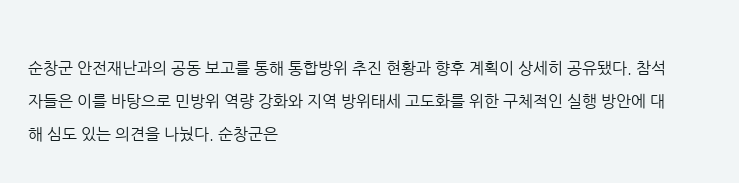순창군 안전재난과의 공동 보고를 통해 통합방위 추진 현황과 향후 계획이 상세히 공유됐다. 참석자들은 이를 바탕으로 민방위 역량 강화와 지역 방위태세 고도화를 위한 구체적인 실행 방안에 대해 심도 있는 의견을 나눴다. 순창군은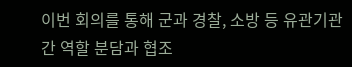이번 회의를 통해 군과 경찰, 소방 등 유관기관 간 역할 분담과 협조